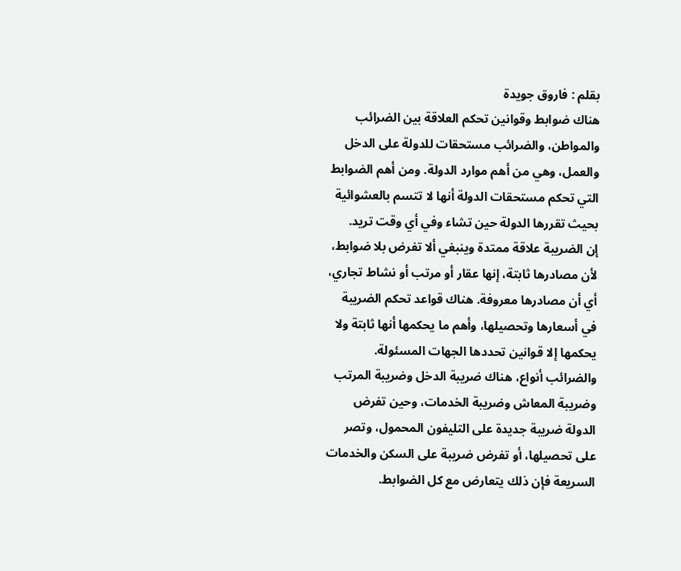بقلم : فاروق جويدة
هناك ضوابط وقوانين تحكم العلاقة بين الضرائب والمواطن، والضرائب مستحقات للدولة على الدخل والعمل، وهي من أهم موارد الدولة. ومن أهم الضوابط التي تحكم مستحقات الدولة أنها لا تتسم بالعشوائية بحيث تقررها الدولة حين تشاء وفي أي وقت تريد.
إن الضريبة علاقة ممتدة وينبغي ألا تفرض بلا ضوابط، لأن مصادرها ثابتة، إنها عقار أو مرتب أو نشاط تجاري، أي أن مصادرها معروفة. هناك قواعد تحكم الضريبة في أسعارها وتحصيلها، وأهم ما يحكمها أنها ثابتة ولا يحكمها إلا قوانين تحددها الجهات المسئولة. والضرائب أنواع، هناك ضريبة الدخل وضريبة المرتب وضريبة المعاش وضريبة الخدمات، وحين تفرض الدولة ضريبة جديدة على التليفون المحمول، وتصر على تحصيلها، أو تفرض ضريبة على السكن والخدمات السريعة فإن ذلك يتعارض مع كل الضوابط.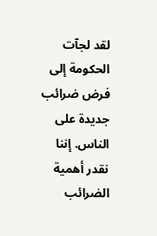لقد لجآت الحكومة إلى فرض ضرائب جديدة على الناس. إننا نقدر أهمية الضرائب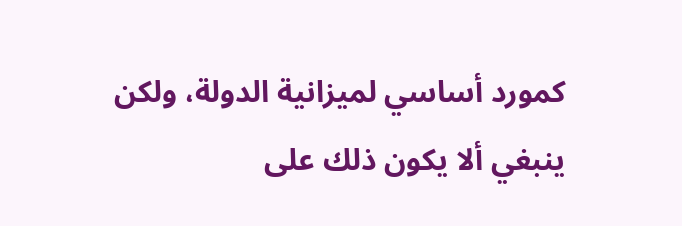كمورد أساسي لميزانية الدولة، ولكن ينبغي ألا يكون ذلك على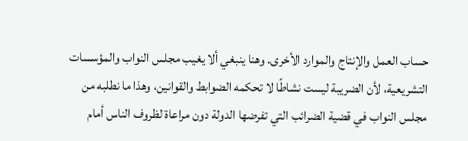حساب العمل والإنتاج والموارد الأخرى. وهنا ينبغي ألا يغيب مجلس النواب والمؤسسات التشريعية، لأن الضريبة ليست نشاطًا لا تحكمه الضوابط والقوانين، وهذا ما نطلبه من مجلس النواب في قضية الضرائب التي تفرضها الدولة دون مراعاة لظروف الناس أمام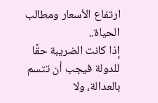ارتفاع الأسعار ومطالب الحياة..
إذا كانت الضريبة حقًا للدولة فيجب أن تتسم بالعدالة، ولا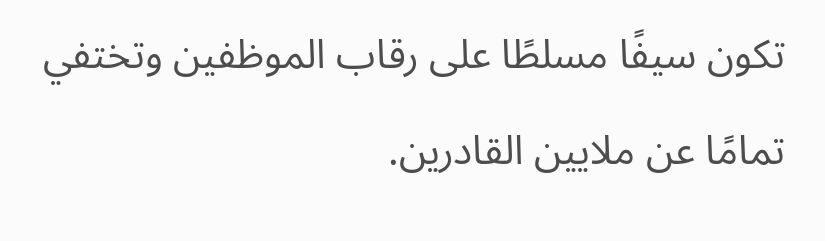تكون سيفًا مسلطًا على رقاب الموظفين وتختفي تمامًا عن ملايين القادرين.